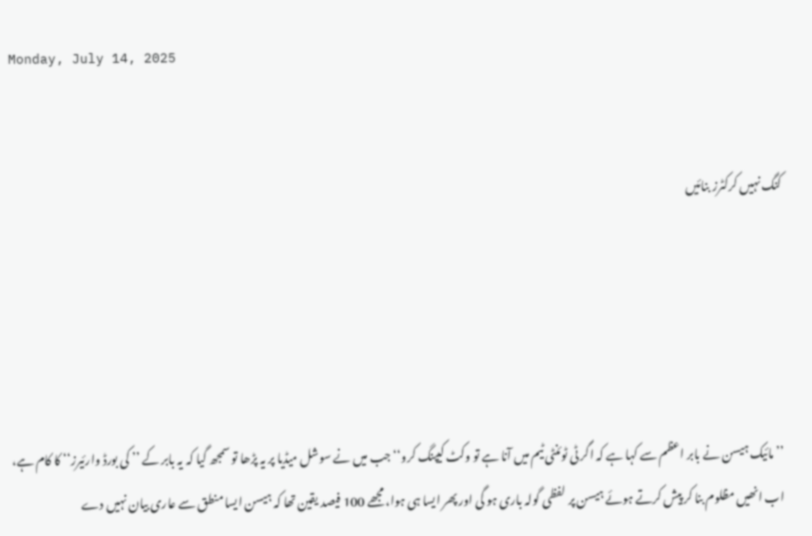Monday, July 14, 2025


کنگ نہیں کرکٹرز بنائیں





’’مائیک ہیسن نے بابر اعظم سے کہا ہے کہ اگر ٹی ٹوئنٹی ٹیم میں آنا ہے تو وکٹ کیپنگ کرو‘‘ جب میں نے سوشل میڈیا پر یہ پڑھا تو سمجھ گیا کہ یہ بابر کے ’’ کی بورڈ وارئیرز‘‘ کا کام ہے، اب انھیں مظلوم بنا کر پیش کرتے ہوئے ہیسن پر لفظی گولہ باری ہو گی اور پھر ایسا ہی ہوا، مجھے 100 فیصد یقین تھا کہ ہیسن ایسا منطق سے عاری بیان نہیں دے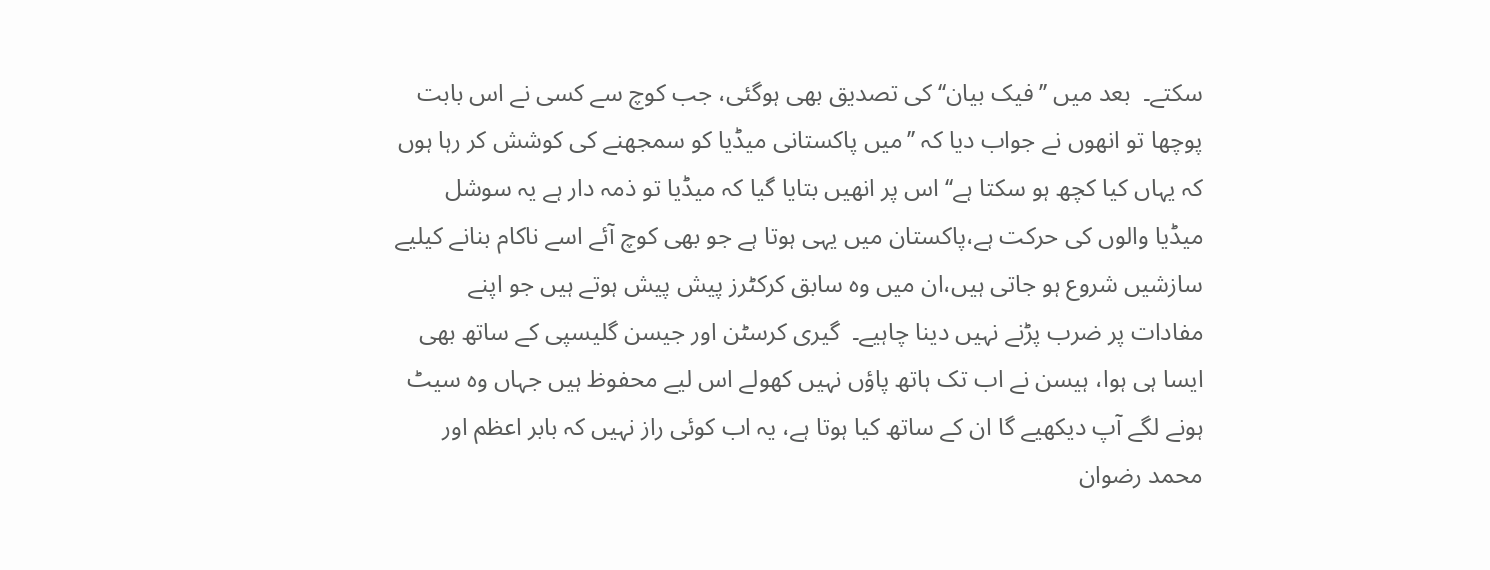سکتے۔  بعد میں ’’فیک بیان‘‘ کی تصدیق بھی ہوگئی، جب کوچ سے کسی نے اس بابت پوچھا تو انھوں نے جواب دیا کہ ’’میں پاکستانی میڈیا کو سمجھنے کی کوشش کر رہا ہوں کہ یہاں کیا کچھ ہو سکتا ہے‘‘اس پر انھیں بتایا گیا کہ میڈیا تو ذمہ دار ہے یہ سوشل میڈیا والوں کی حرکت ہے،پاکستان میں یہی ہوتا ہے جو بھی کوچ آئے اسے ناکام بنانے کیلیے سازشیں شروع ہو جاتی ہیں،ان میں وہ سابق کرکٹرز پیش پیش ہوتے ہیں جو اپنے مفادات پر ضرب پڑنے نہیں دینا چاہیے۔  گیری کرسٹن اور جیسن گلیسپی کے ساتھ بھی ایسا ہی ہوا، ہیسن نے اب تک ہاتھ پاؤں نہیں کھولے اس لیے محفوظ ہیں جہاں وہ سیٹ ہونے لگے آپ دیکھیے گا ان کے ساتھ کیا ہوتا ہے، یہ اب کوئی راز نہیں کہ بابر اعظم اور محمد رضوان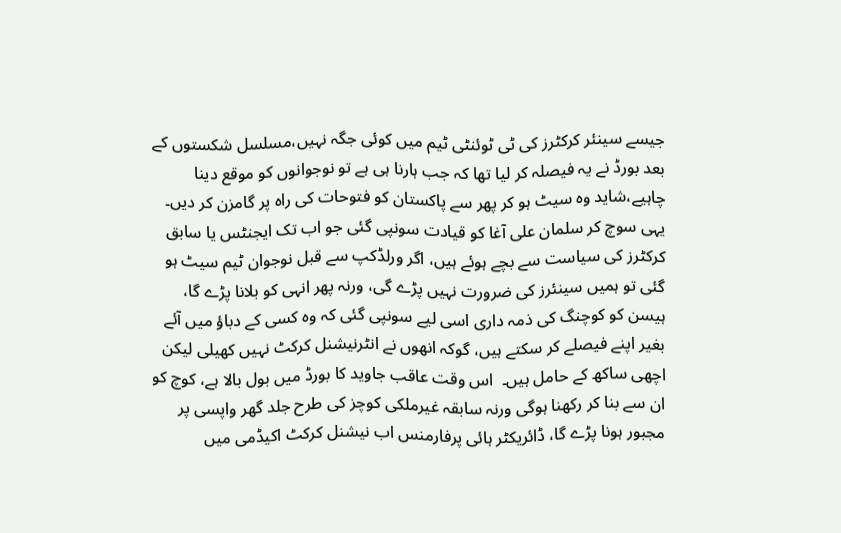جیسے سینئر کرکٹرز کی ٹی ٹوئنٹی ٹیم میں کوئی جگہ نہیں،مسلسل شکستوں کے بعد بورڈ نے یہ فیصلہ کر لیا تھا کہ جب ہارنا ہی ہے تو نوجوانوں کو موقع دینا چاہیے،شاید وہ سیٹ ہو کر پھر سے پاکستان کو فتوحات کی راہ پر گامزن کر دیں۔  یہی سوچ کر سلمان علی آغا کو قیادت سونپی گئی جو اب تک ایجنٹس یا سابق کرکٹرز کی سیاست سے بچے ہوئے ہیں، اگر ورلڈکپ سے قبل نوجوان ٹیم سیٹ ہو گئی تو ہمیں سینئرز کی ضرورت نہیں پڑے گی، ورنہ پھر انہی کو بلانا پڑے گا، ہیسن کو کوچنگ کی ذمہ داری اسی لیے سونپی گئی کہ وہ کسی کے دباؤ میں آئے بغیر اپنے فیصلے کر سکتے ہیں، گوکہ انھوں نے انٹرنیشنل کرکٹ نہیں کھیلی لیکن اچھی ساکھ کے حامل ہیں۔  اس وقت عاقب جاوید کا بورڈ میں بول بالا ہے، کوچ کو ان سے بنا کر رکھنا ہوگی ورنہ سابقہ غیرملکی کوچز کی طرح جلد گھر واپسی پر مجبور ہونا پڑے گا، ڈائریکٹر ہائی پرفارمنس اب نیشنل کرکٹ اکیڈمی میں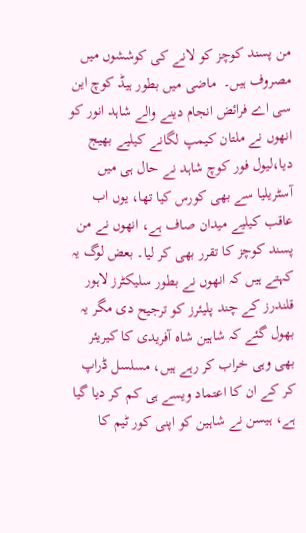من پسند کوچز کو لانے کی کوششوں میں مصروف ہیں۔  ماضی میں بطور ہیڈ کوچ این سی اے فرائض انجام دینے والے شاہد انور کو انھوں نے ملتان کیمپ لگانے کیلیے بھیج دیا،لیول فور کوچ شاہد نے حال ہی میں آسٹریلیا سے بھی کورس کیا تھا، یوں اب عاقب کیلیے میدان صاف ہے، انھوں نے من پسند کوچز کا تقرر بھی کر لیا۔ بعض لوگ یہ کہتے ہیں کہ انھوں نے بطور سلیکٹرز لاہور قلندرز کے چند پلیئرز کو ترجیح دی مگر یہ بھول گئے کہ شاہین شاہ آفریدی کا کیریئر بھی وہی خراب کر رہے ہیں، مسلسل ڈراپ کر کے ان کا اعتماد ویسے ہی کم کر دیا گیا ہے، ہیسن نے شاہین کو اپنی کور ٹیم کا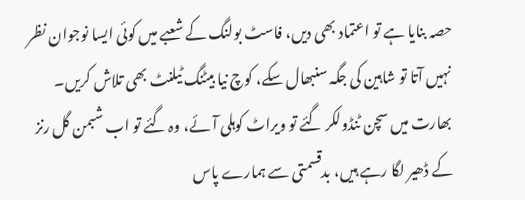حصہ بنایا ہے تو اعتماد بھی دیں، فاسٹ بولنگ کے شعبے میں کوئی ایسا نوجوان نظر نہیں آتا تو شاہین کی جگہ سنبھال سکے، کوچ نیا بیٹنگ ٹیلنٹ بھی تلاش کریں۔ بھارت میں سچن ٹنڈولکر گئے تو ویراٹ کوہلی آئے، وہ گئے تو اب شبمن گل رنز کے ڈھیر لگا رہے ہیں، بدقسمتی سے ہمارے پاس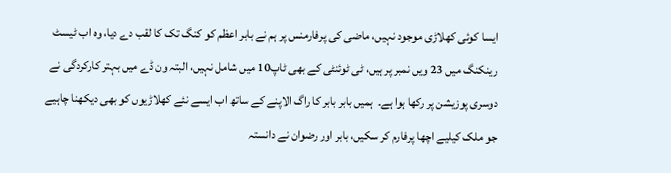ایسا کوئی کھلاڑی موجود نہیں، ماضی کی پرفارمنس پر ہم نے بابر اعظم کو کنگ تک کا لقب دے دیا، وہ اب ٹیسٹ رینکنگ میں 23 ویں نمبر پر ہیں، ٹی ٹوئنٹی کے بھی ٹاپ10 میں شامل نہیں، البتہ ون ڈے میں بہتر کارکردگی نے دوسری پوزیشن پر رکھا ہوا ہے۔  ہمیں بابر بابر کا راگ الاپنے کے ساتھ اب ایسے نئے کھلاڑیوں کو بھی دیکھنا چاہیے جو ملک کیلیے اچھا پرفارم کر سکیں، بابر اور رضوان نے دانستہ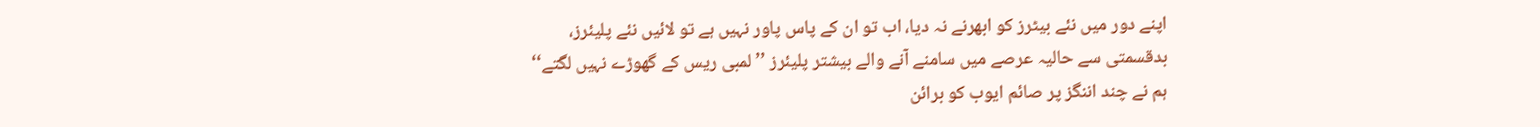اپنے دور میں نئے بیٹرز کو ابھرنے نہ دیا، اب تو ان کے پاس پاور نہیں ہے تو لائیں نئے پلیئرز، بدقسمتی سے حالیہ عرصے میں سامنے آنے والے بیشتر پلیئرز ’’لمبی ریس کے گھوڑے نہیں لگتے‘‘ ہم نے چند اننگز پر صائم ایوب کو برائن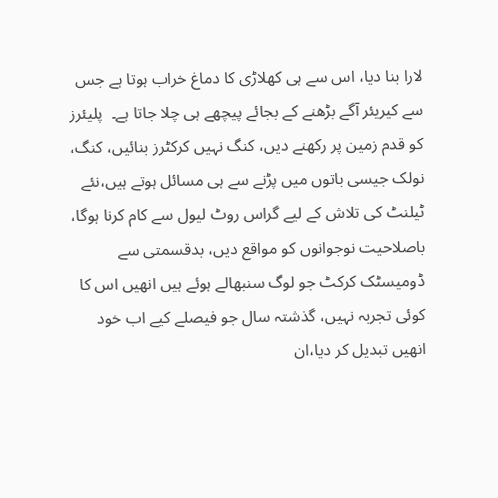لارا بنا دیا، اس سے ہی کھلاڑی کا دماغ خراب ہوتا ہے جس سے کیریئر آگے بڑھنے کے بجائے پیچھے ہی چلا جاتا ہے۔  پلیئرز کو قدم زمین پر رکھنے دیں، کنگ نہیں کرکٹرز بنائیں، کنگ، نولک جیسی باتوں میں پڑنے سے ہی مسائل ہوتے ہیں،نئے ٹیلنٹ کی تلاش کے لیے گراس روٹ لیول سے کام کرنا ہوگا، باصلاحیت نوجوانوں کو مواقع دیں، بدقسمتی سے ڈومیسٹک کرکٹ جو لوگ سنبھالے ہوئے ہیں انھیں اس کا کوئی تجربہ نہیں، گذشتہ سال جو فیصلے کیے اب خود انھیں تبدیل کر دیا،ان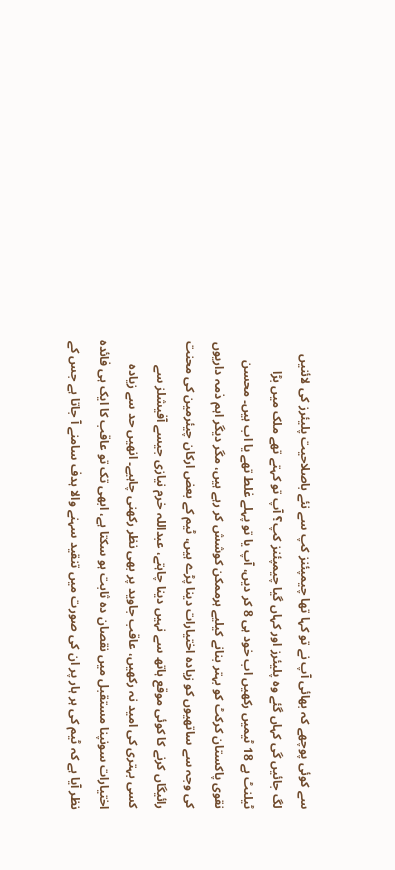سے کوئی پوچھے کہ بھائی آپ نے تو کہا تھا چیمپئنز کپ سے نئے باصلاحیت پلیئرز کی لائنیں لگ جائیں گی کہاں گئے وہ پلیئرز اور کہاں گیا چیمپئنز کپ؟ آپ تو کہتے تھے ملک میں بڑا ٹیلنٹ ہے 18 ٹیمیں رکھیں اب خود ہی 8 کر دیں، آپ یا تو پہلے غلط تھے یا اب ہیں۔ محسن نقوی پاکستان کرکٹ کو بہتر بنانے کیلیے ہرممکن کوشش کر رہے ہیں، مگر دیگر اہم ذمہ داریوں کی وجہ سے ساتھیوں کو زیادہ اختیارات دینا پڑے ہیں، ٹیم کے بعض ارکان چیئرمین کی محنت رائیگاں کرنے کا کوئی موقع ہاتھ سے نہیں دینا چاہتے، عبداللہ خرم نیازی جیسے آفیشلز سے کسی بہتری کی امید نہ رکھیں، عاقب جاوید پر بھی نظر رکھنی چاہیے۔ انھیں حد سے زیادہ اختیارات سونپنا مستقبل میں نقصان دہ ثابت ہو سکتا ہے، ابھی تک تو عاقب کا ایک ہی فائدہ نظر آیا ہے کہ ٹیم کی ہر ہار پر ان کی صورت میں تنقید سہنے والا ہدف سامنے آ جاتا ہے جس کے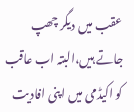عقب میں دیگر چھپ جاتے ہیں،البتہ اب عاقب کو اکیڈمی میں اپنی افادیت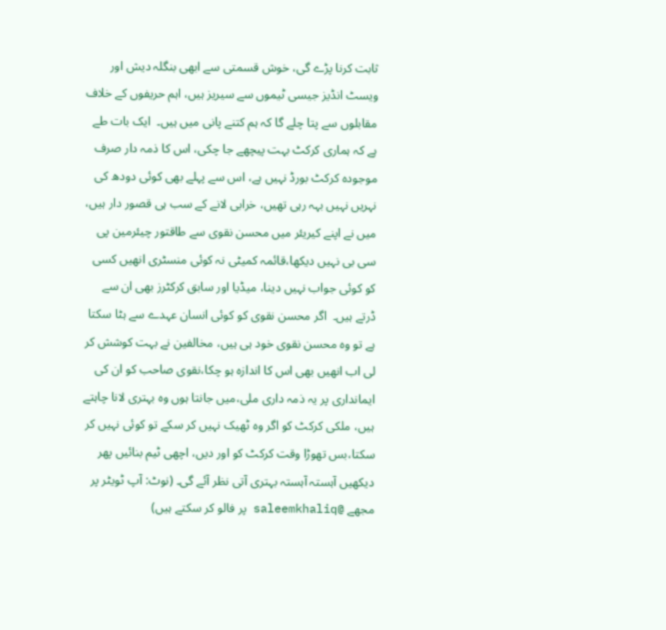ثابت کرنا پڑے گی، خوش قسمتی سے ابھی بنگلہ دیش اور ویسٹ انڈیز جیسی ٹیموں سے سیریز ہیں، اہم حریفوں کے خلاف مقابلوں سے پتا چلے گا کہ ہم کتنے پانی میں ہیں۔  ایک بات طے ہے کہ ہماری کرکٹ بہت پیچھے جا چکی، اس کا ذمہ دار صرف موجودہ کرکٹ بورڈ نہیں ہے، اس سے پہلے بھی کوئی دودھ کی نہریں نہیں بہہ رہی تھیں، خرابی لانے کے سب ہی قصور دار ہیں، میں نے اپنے کیریئر میں محسن نقوی سے طاقتور چیئرمین پی سی بی نہیں دیکھا،قائمہ کمیٹی نہ کوئی منسٹری انھیں کسی کو کوئی جواب نہیں دینا، میڈیا اور سابق کرکٹرز بھی ان سے ڈرتے ہیں۔  اگر محسن نقوی کو کوئی انسان عہدے سے ہٹا سکتا ہے تو وہ محسن نقوی خود ہی ہیں، مخالفین نے بہت کوشش کر لی اب انھیں بھی اس کا اندازہ ہو چکا،نقوی صاحب کو ان کی ایمانداری پر یہ ذمہ داری ملی،میں جانتا ہوں وہ بہتری لانا چاہتے ہیں، ملکی کرکٹ کو اگر وہ ٹھیک نہیں کر سکے تو کوئی نہیں کر سکتا،بس تھوڑا وقت کرکٹ کو اور دیں، اچھی ٹیم بنائیں پھر دیکھیں آہستہ آہستہ بہتری آتی نظر آئے گی۔ (نوٹ: آپ ٹویٹر پر مجھے @saleemkhaliq پر فالو کر سکتے ہیں)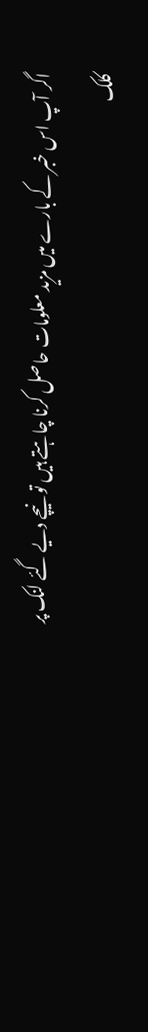اگر آپ اس خبر کے بارے میں مزید معلومات حاصل کرنا چاہتے ہیں تو نیچے دیے گئے لنک پر کلک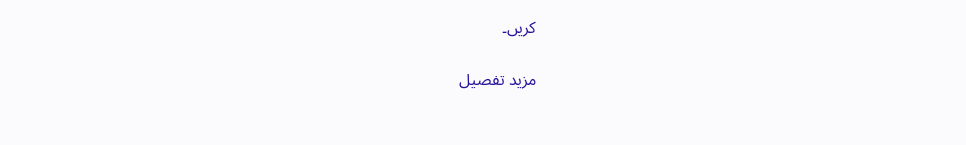کریں۔

مزید تفصیل